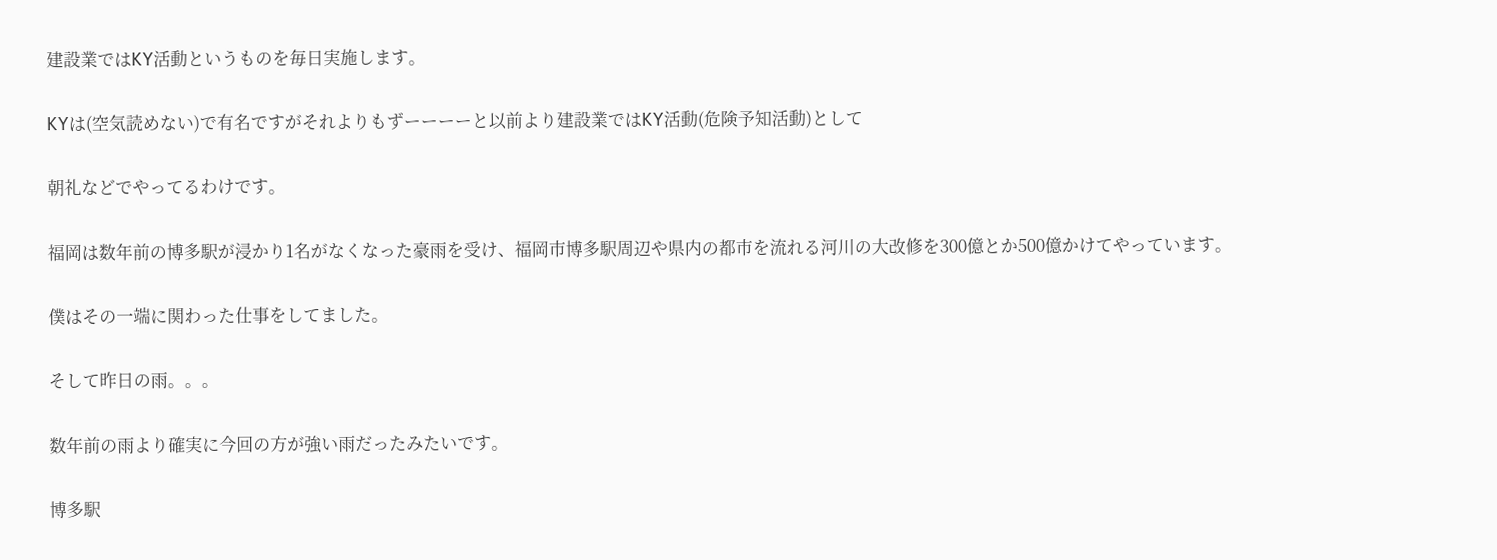建設業ではKY活動というものを毎日実施します。

KYは(空気読めない)で有名ですがそれよりもずーーーーと以前より建設業ではKY活動(危険予知活動)として

朝礼などでやってるわけです。

福岡は数年前の博多駅が浸かり1名がなくなった豪雨を受け、福岡市博多駅周辺や県内の都市を流れる河川の大改修を300億とか500億かけてやっています。

僕はその一端に関わった仕事をしてました。

そして昨日の雨。。。

数年前の雨より確実に今回の方が強い雨だったみたいです。

博多駅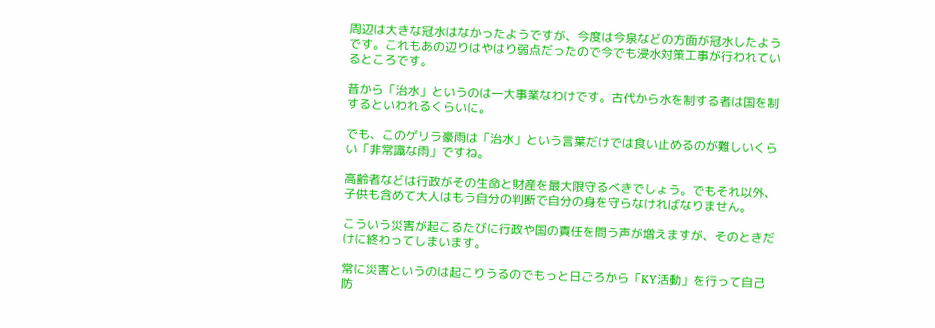周辺は大きな冠水はなかったようですが、今度は今泉などの方面が冠水したようです。これもあの辺りはやはり弱点だったので今でも浸水対策工事が行われているところです。

昔から「治水」というのは一大事業なわけです。古代から水を制する者は国を制するといわれるくらいに。

でも、このゲリラ豪雨は「治水」という言葉だけでは食い止めるのが難しいくらい「非常識な雨」ですね。

高齢者などは行政がその生命と財産を最大限守るべきでしょう。でもそれ以外、子供も含めて大人はもう自分の判断で自分の身を守らなければなりません。

こういう災害が起こるたびに行政や国の責任を問う声が増えますが、そのときだけに終わってしまいます。

常に災害というのは起こりうるのでもっと日ごろから「KY活動」を行って自己防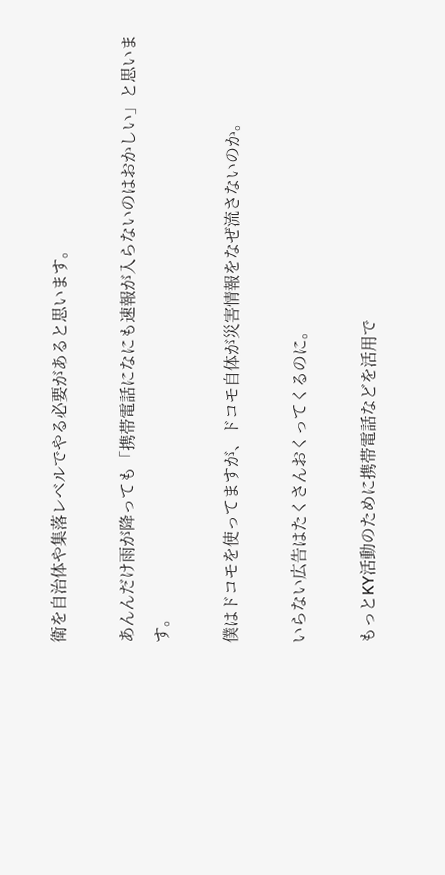衛を自治体や集落レベルでやる必要があると思います。

あんんだけ雨が降っても「携帯電話になにも速報が入らないのはおかしい」と思います。

僕はドコモを使ってますが、ドコモ自体が災害情報をなぜ流さないのか。

いらない広告はたくさんおくってくるのに。

もっとKY活動のために携帯電話などを活用で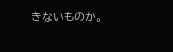きないものか。